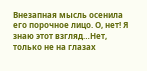Внезапная мысль осенила его порочное лицо. О, нет! Я знаю этот взгляд…Нет, только не на глазах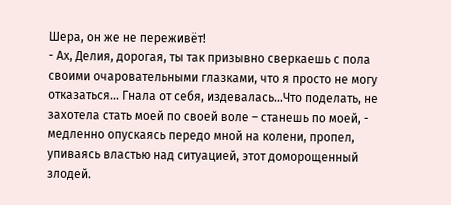Шера, он же не переживёт!
- Ах, Делия, дорогая, ты так призывно сверкаешь с пола своими очаровательными глазками, что я просто не могу отказаться… Гнала от себя, издевалась…Что поделать, не захотела стать моей по своей воле – станешь по моей, - медленно опускаясь передо мной на колени, пропел, упиваясь властью над ситуацией, этот доморощенный злодей.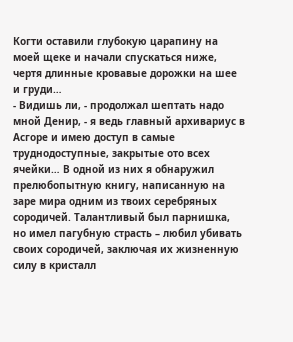Когти оставили глубокую царапину на моей щеке и начали спускаться ниже, чертя длинные кровавые дорожки на шее и груди…
- Видишь ли, - продолжал шептать надо мной Денир, - я ведь главный архивариус в Асгоре и имею доступ в самые труднодоступные, закрытые ото всех ячейки… В одной из них я обнаружил прелюбопытную книгу, написанную на заре мира одним из твоих серебряных сородичей. Талантливый был парнишка, но имел пагубную страсть – любил убивать своих сородичей, заключая их жизненную силу в кристалл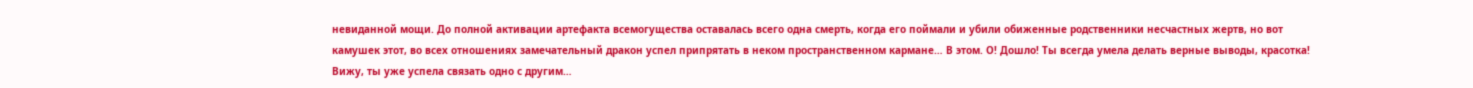невиданной мощи. До полной активации артефакта всемогущества оставалась всего одна смерть, когда его поймали и убили обиженные родственники несчастных жертв, но вот камушек этот, во всех отношениях замечательный дракон успел припрятать в неком пространственном кармане… В этом. О! Дошло! Ты всегда умела делать верные выводы, красотка! Вижу, ты уже успела связать одно с другим…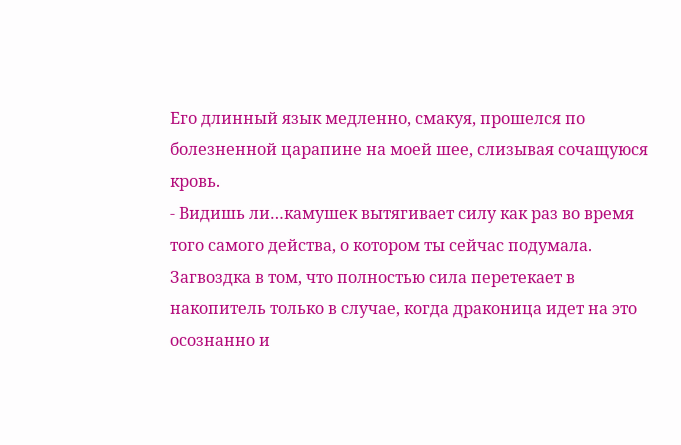Его длинный язык медленно, смакуя, прошелся по болезненной царапине на моей шее, слизывая сочащуюся кровь.
- Видишь ли…камушек вытягивает силу как раз во время того самого действа, о котором ты сейчас подумала. Загвоздка в том, что полностью сила перетекает в накопитель только в случае, когда драконица идет на это осознанно и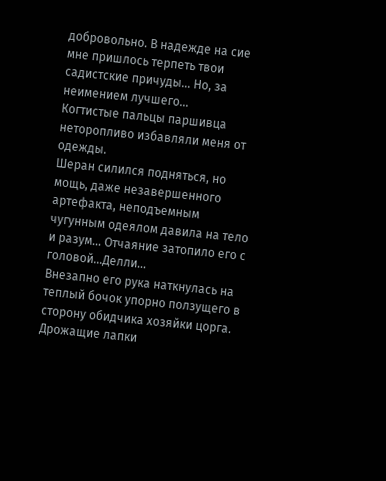добровольно. В надежде на сие мне пришлось терпеть твои садистские причуды… Но, за неимением лучшего…
Когтистые пальцы паршивца неторопливо избавляли меня от одежды.
Шеран силился подняться, но мощь, даже незавершенного артефакта, неподъемным чугунным одеялом давила на тело и разум… Отчаяние затопило его с головой…Делли…
Внезапно его рука наткнулась на теплый бочок упорно ползущего в сторону обидчика хозяйки цорга. Дрожащие лапки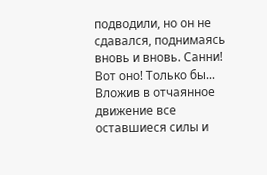подводили, но он не сдавался, поднимаясь вновь и вновь. Санни! Вот оно! Только бы...
Вложив в отчаянное движение все оставшиеся силы и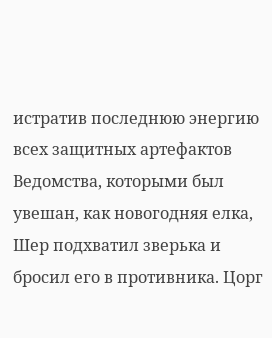истратив последнюю энергию всех защитных артефактов Ведомства, которыми был увешан, как новогодняя елка, Шер подхватил зверька и бросил его в противника. Цорг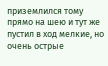приземлился тому прямо на шею и тут же пустил в ход мелкие, но очень острые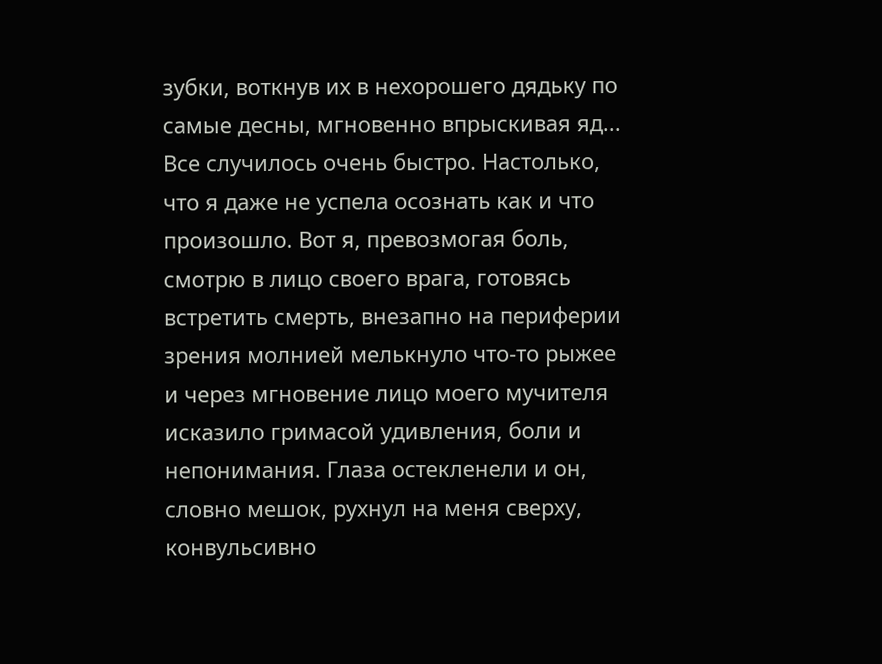зубки, воткнув их в нехорошего дядьку по самые десны, мгновенно впрыскивая яд...
Все случилось очень быстро. Настолько, что я даже не успела осознать как и что произошло. Вот я, превозмогая боль, смотрю в лицо своего врага, готовясь встретить смерть, внезапно на периферии зрения молнией мелькнуло что-то рыжее и через мгновение лицо моего мучителя исказило гримасой удивления, боли и непонимания. Глаза остекленели и он, словно мешок, рухнул на меня сверху, конвульсивно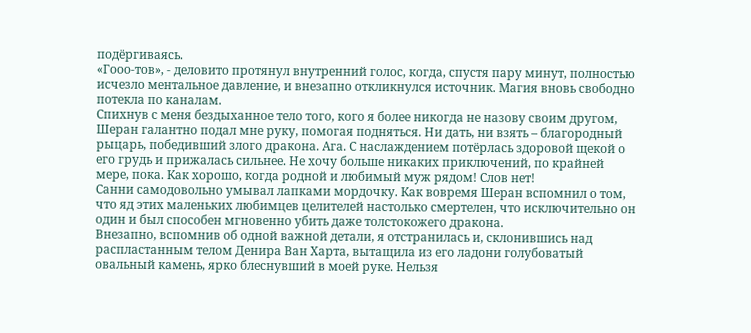подёргиваясь.
«Гооо-тов», - деловито протянул внутренний голос, когда, спустя пару минут, полностью исчезло ментальное давление, и внезапно откликнулся источник. Магия вновь свободно потекла по каналам.
Спихнув с меня бездыханное тело того, кого я более никогда не назову своим другом, Шеран галантно подал мне руку, помогая подняться. Ни дать, ни взять – благородный рыцарь, победивший злого дракона. Ага. С наслаждением потёрлась здоровой щекой о его грудь и прижалась сильнее. Не хочу больше никаких приключений, по крайней мере, пока. Как хорошо, когда родной и любимый муж рядом! Слов нет!
Санни самодовольно умывал лапками мордочку. Как вовремя Шеран вспомнил о том, что яд этих маленьких любимцев целителей настолько смертелен, что исключительно он один и был способен мгновенно убить даже толстокожего дракона.
Внезапно, вспомнив об одной важной детали, я отстранилась и, склонившись над распластанным телом Денира Ван Харта, вытащила из его ладони голубоватый овальный камень, ярко блеснувший в моей руке. Нельзя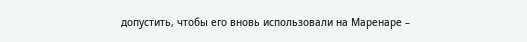допустить, чтобы его вновь использовали на Маренаре –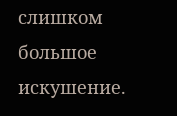слишком большое искушение.